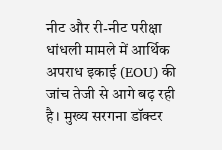नीट और री-नीट परीक्षा धांधली मामले में आर्थिक अपराध इकाई (EOU) की जांच तेजी से आगे बढ़ रही है। मुख्य सरगना डॉक्टर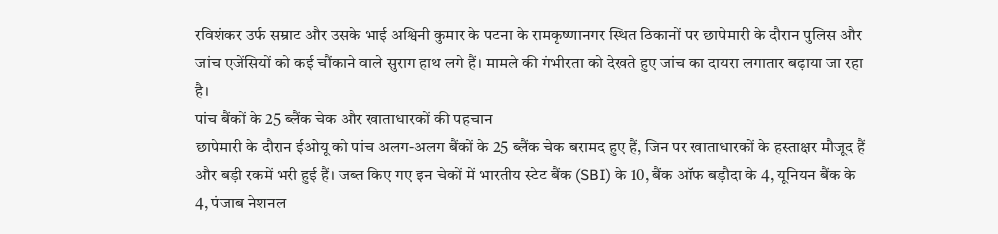रविशंकर उर्फ सम्राट और उसके भाई अश्विनी कुमार के पटना के रामकृष्णानगर स्थित ठिकानों पर छापेमारी के दौरान पुलिस और जांच एजेंसियों को कई चौंकाने वाले सुराग हाथ लगे हैं। मामले की गंभीरता को देखते हुए जांच का दायरा लगातार बढ़ाया जा रहा है।
पांच बैंकों के 25 ब्लैंक चेक और खाताधारकों की पहचान
छापेमारी के दौरान ईओयू को पांच अलग-अलग बैंकों के 25 ब्लैंक चेक बरामद हुए हैं, जिन पर खाताधारकों के हस्ताक्षर मौजूद हैं और बड़ी रकमें भरी हुई हैं। जब्त किए गए इन चेकों में भारतीय स्टेट बैंक (SBI) के 10, बैंक ऑफ बड़ौदा के 4, यूनियन बैंक के 4, पंजाब नेशनल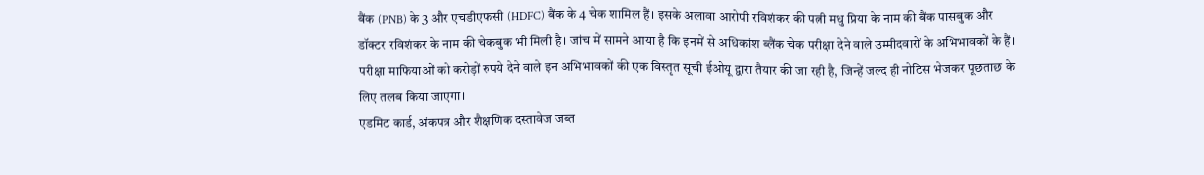बैंक (PNB) के 3 और एचडीएफसी (HDFC) बैंक के 4 चेक शामिल हैं। इसके अलावा आरोपी रविशंकर की पत्नी मधु प्रिया के नाम की बैंक पासबुक और डॉक्टर रविशंकर के नाम की चेकबुक भी मिली है। जांच में सामने आया है कि इनमें से अधिकांश ब्लैंक चेक परीक्षा देने वाले उम्मीदवारों के अभिभावकों के हैं। परीक्षा माफियाओं को करोड़ों रुपये देने वाले इन अभिभावकों की एक विस्तृत सूची ईओयू द्वारा तैयार की जा रही है, जिन्हें जल्द ही नोटिस भेजकर पूछताछ के लिए तलब किया जाएगा।
एडमिट कार्ड, अंकपत्र और शैक्षणिक दस्तावेज जब्त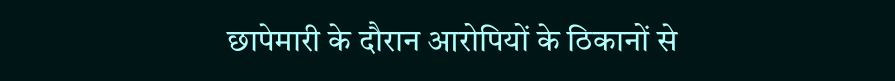छापेमारी के दौरान आरोपियों के ठिकानों से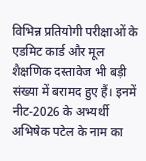विभिन्न प्रतियोगी परीक्षाओं के एडमिट कार्ड और मूल शैक्षणिक दस्तावेज भी बड़ी संख्या में बरामद हुए हैं। इनमें नीट-2026 के अभ्यर्थी अभिषेक पटेल के नाम का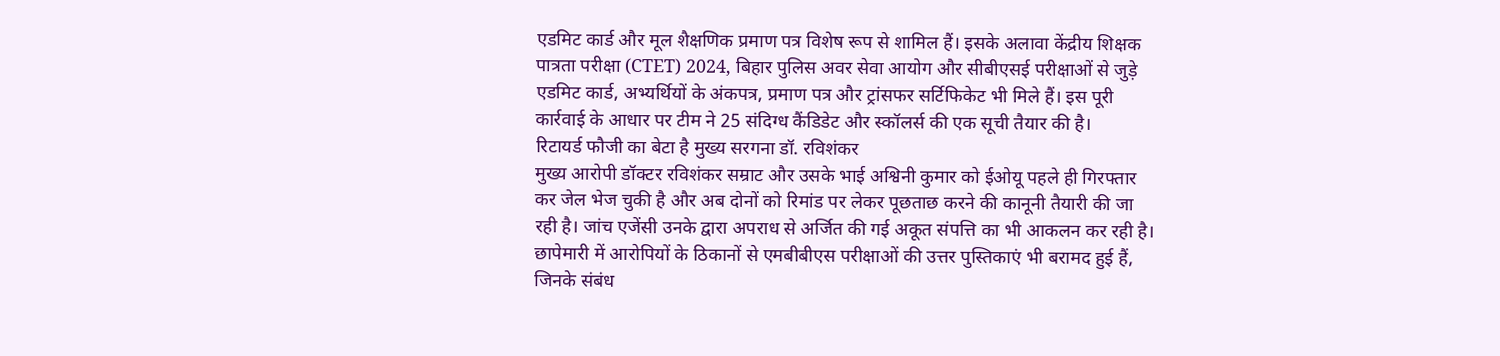एडमिट कार्ड और मूल शैक्षणिक प्रमाण पत्र विशेष रूप से शामिल हैं। इसके अलावा केंद्रीय शिक्षक पात्रता परीक्षा (CTET) 2024, बिहार पुलिस अवर सेवा आयोग और सीबीएसई परीक्षाओं से जुड़े एडमिट कार्ड, अभ्यर्थियों के अंकपत्र, प्रमाण पत्र और ट्रांसफर सर्टिफिकेट भी मिले हैं। इस पूरी कार्रवाई के आधार पर टीम ने 25 संदिग्ध कैंडिडेट और स्कॉलर्स की एक सूची तैयार की है।
रिटायर्ड फौजी का बेटा है मुख्य सरगना डॉ. रविशंकर
मुख्य आरोपी डॉक्टर रविशंकर सम्राट और उसके भाई अश्विनी कुमार को ईओयू पहले ही गिरफ्तार कर जेल भेज चुकी है और अब दोनों को रिमांड पर लेकर पूछताछ करने की कानूनी तैयारी की जा रही है। जांच एजेंसी उनके द्वारा अपराध से अर्जित की गई अकूत संपत्ति का भी आकलन कर रही है। छापेमारी में आरोपियों के ठिकानों से एमबीबीएस परीक्षाओं की उत्तर पुस्तिकाएं भी बरामद हुई हैं, जिनके संबंध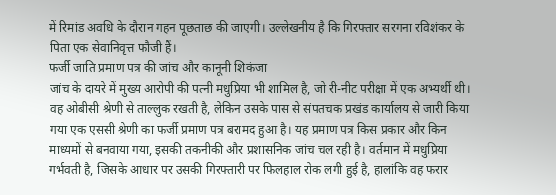में रिमांड अवधि के दौरान गहन पूछताछ की जाएगी। उल्लेखनीय है कि गिरफ्तार सरगना रविशंकर के पिता एक सेवानिवृत्त फौजी हैं।
फर्जी जाति प्रमाण पत्र की जांच और कानूनी शिकंजा
जांच के दायरे में मुख्य आरोपी की पत्नी मधुप्रिया भी शामिल है, जो री-नीट परीक्षा में एक अभ्यर्थी थी। वह ओबीसी श्रेणी से ताल्लुक रखती है, लेकिन उसके पास से संपतचक प्रखंड कार्यालय से जारी किया गया एक एससी श्रेणी का फर्जी प्रमाण पत्र बरामद हुआ है। यह प्रमाण पत्र किस प्रकार और किन माध्यमों से बनवाया गया, इसकी तकनीकी और प्रशासनिक जांच चल रही है। वर्तमान में मधुप्रिया गर्भवती है, जिसके आधार पर उसकी गिरफ्तारी पर फिलहाल रोक लगी हुई है, हालांकि वह फरार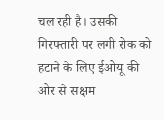चल रही है। उसकी गिरफ्तारी पर लगी रोक को हटाने के लिए ईओयू की ओर से सक्षम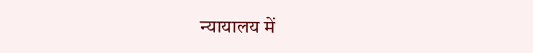न्यायालय में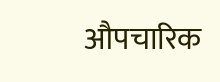औपचारिक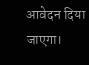आवेदन दिया जाएगा।